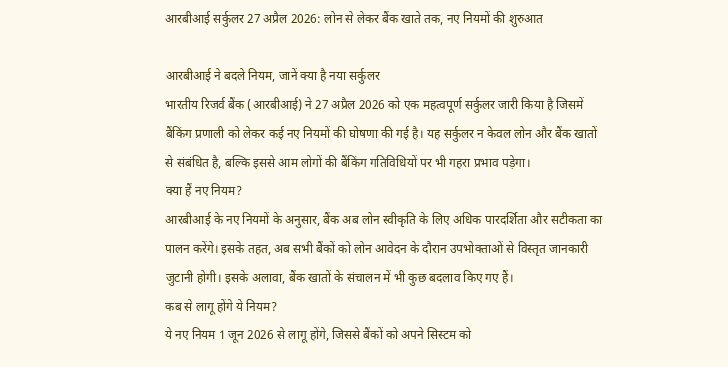आरबीआई सर्कुलर 27 अप्रैल 2026: लोन से लेकर बैंक खाते तक, नए नियमों की शुरुआत

आरबीआई ने बदले नियम, जानें क्या है नया सर्कुलर
भारतीय रिजर्व बैंक (आरबीआई) ने 27 अप्रैल 2026 को एक महत्वपूर्ण सर्कुलर जारी किया है जिसमें बैंकिंग प्रणाली को लेकर कई नए नियमों की घोषणा की गई है। यह सर्कुलर न केवल लोन और बैंक खातों से संबंधित है, बल्कि इससे आम लोगों की बैंकिंग गतिविधियों पर भी गहरा प्रभाव पड़ेगा।
क्या हैं नए नियम?
आरबीआई के नए नियमों के अनुसार, बैंक अब लोन स्वीकृति के लिए अधिक पारदर्शिता और सटीकता का पालन करेंगे। इसके तहत, अब सभी बैंकों को लोन आवेदन के दौरान उपभोक्ताओं से विस्तृत जानकारी जुटानी होगी। इसके अलावा, बैंक खातों के संचालन में भी कुछ बदलाव किए गए हैं।
कब से लागू होंगे ये नियम?
ये नए नियम 1 जून 2026 से लागू होंगे, जिससे बैंकों को अपने सिस्टम को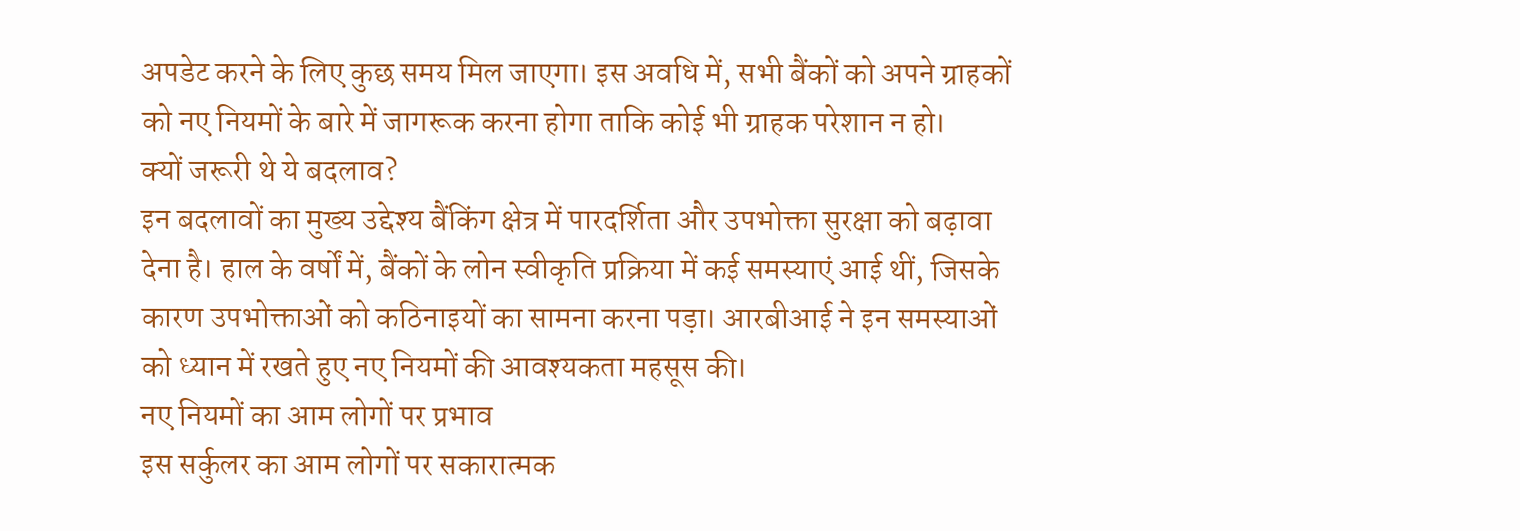अपडेट करने के लिए कुछ समय मिल जाएगा। इस अवधि में, सभी बैंकों को अपने ग्राहकों को नए नियमों के बारे में जागरूक करना होगा ताकि कोई भी ग्राहक परेशान न हो।
क्यों जरूरी थे ये बदलाव?
इन बदलावों का मुख्य उद्देश्य बैंकिंग क्षेत्र में पारदर्शिता और उपभोक्ता सुरक्षा को बढ़ावा देना है। हाल के वर्षों में, बैंकों के लोन स्वीकृति प्रक्रिया में कई समस्याएं आई थीं, जिसके कारण उपभोक्ताओं को कठिनाइयों का सामना करना पड़ा। आरबीआई ने इन समस्याओं को ध्यान में रखते हुए नए नियमों की आवश्यकता महसूस की।
नए नियमों का आम लोगों पर प्रभाव
इस सर्कुलर का आम लोगों पर सकारात्मक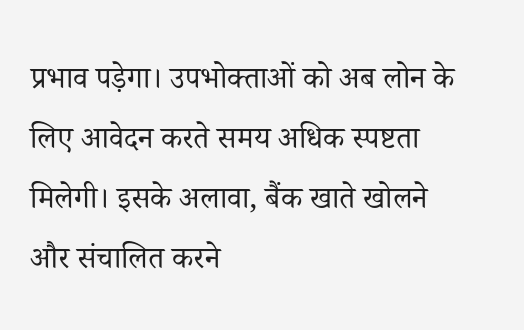प्रभाव पड़ेगा। उपभोक्ताओं को अब लोन के लिए आवेदन करते समय अधिक स्पष्टता मिलेगी। इसके अलावा, बैंक खाते खोलने और संचालित करने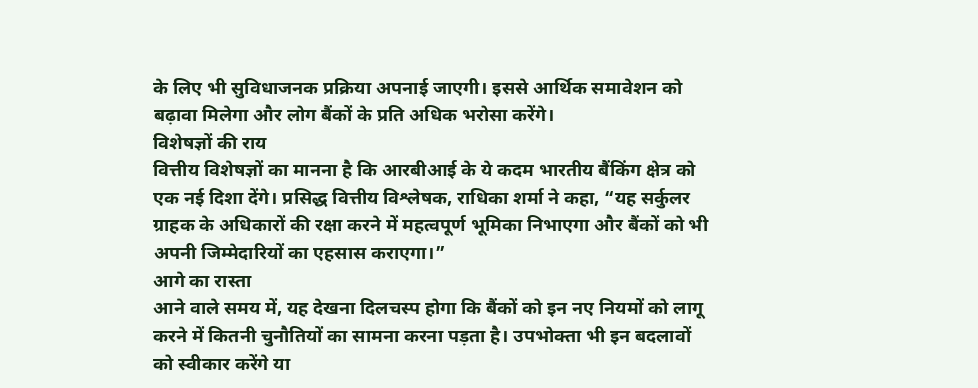के लिए भी सुविधाजनक प्रक्रिया अपनाई जाएगी। इससे आर्थिक समावेशन को बढ़ावा मिलेगा और लोग बैंकों के प्रति अधिक भरोसा करेंगे।
विशेषज्ञों की राय
वित्तीय विशेषज्ञों का मानना है कि आरबीआई के ये कदम भारतीय बैंकिंग क्षेत्र को एक नई दिशा देंगे। प्रसिद्ध वित्तीय विश्लेषक, राधिका शर्मा ने कहा, “यह सर्कुलर ग्राहक के अधिकारों की रक्षा करने में महत्वपूर्ण भूमिका निभाएगा और बैंकों को भी अपनी जिम्मेदारियों का एहसास कराएगा।”
आगे का रास्ता
आने वाले समय में, यह देखना दिलचस्प होगा कि बैंकों को इन नए नियमों को लागू करने में कितनी चुनौतियों का सामना करना पड़ता है। उपभोक्ता भी इन बदलावों को स्वीकार करेंगे या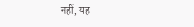नहीं, यह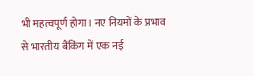भी महत्वपूर्ण होगा। नए नियमों के प्रभाव से भारतीय बैंकिंग में एक नई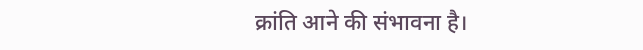क्रांति आने की संभावना है।